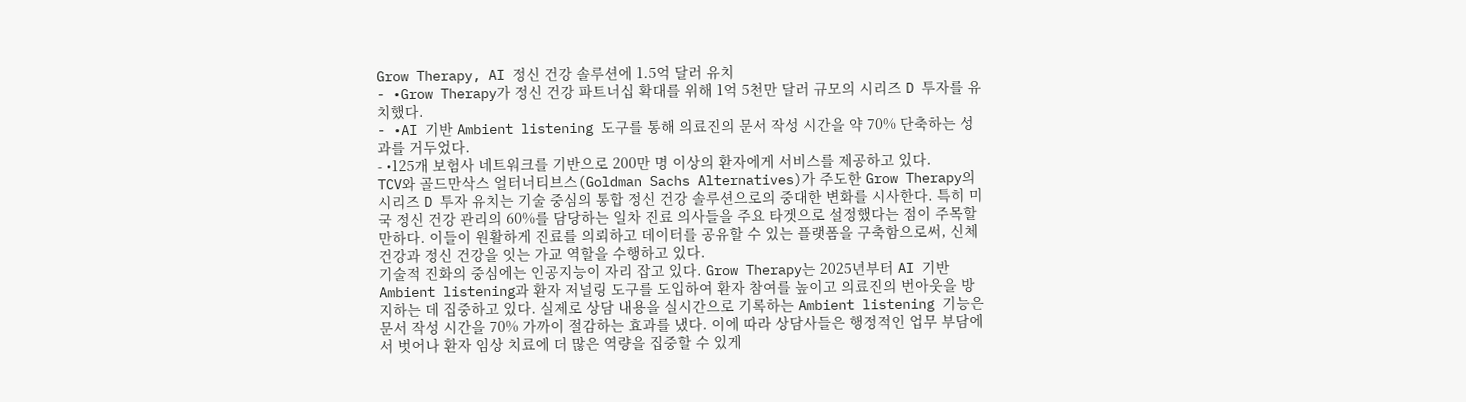Grow Therapy, AI 정신 건강 솔루션에 1.5억 달러 유치
- •Grow Therapy가 정신 건강 파트너십 확대를 위해 1억 5천만 달러 규모의 시리즈 D 투자를 유치했다.
- •AI 기반 Ambient listening 도구를 통해 의료진의 문서 작성 시간을 약 70% 단축하는 성과를 거두었다.
- •125개 보험사 네트워크를 기반으로 200만 명 이상의 환자에게 서비스를 제공하고 있다.
TCV와 골드만삭스 얼터너티브스(Goldman Sachs Alternatives)가 주도한 Grow Therapy의 시리즈 D 투자 유치는 기술 중심의 통합 정신 건강 솔루션으로의 중대한 변화를 시사한다. 특히 미국 정신 건강 관리의 60%를 담당하는 일차 진료 의사들을 주요 타겟으로 설정했다는 점이 주목할 만하다. 이들이 원활하게 진료를 의뢰하고 데이터를 공유할 수 있는 플랫폼을 구축함으로써, 신체 건강과 정신 건강을 잇는 가교 역할을 수행하고 있다.
기술적 진화의 중심에는 인공지능이 자리 잡고 있다. Grow Therapy는 2025년부터 AI 기반 Ambient listening과 환자 저널링 도구를 도입하여 환자 참여를 높이고 의료진의 번아웃을 방지하는 데 집중하고 있다. 실제로 상담 내용을 실시간으로 기록하는 Ambient listening 기능은 문서 작성 시간을 70% 가까이 절감하는 효과를 냈다. 이에 따라 상담사들은 행정적인 업무 부담에서 벗어나 환자 임상 치료에 더 많은 역량을 집중할 수 있게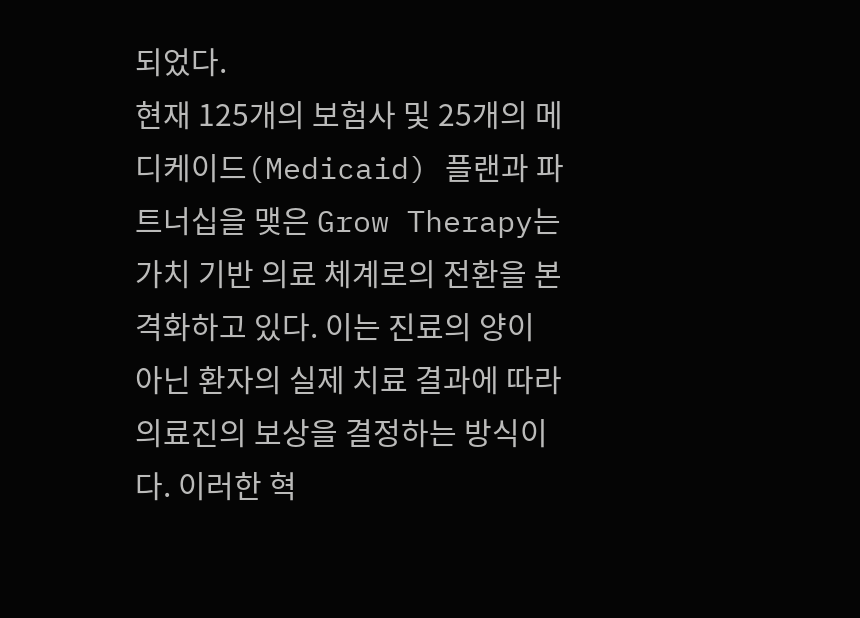되었다.
현재 125개의 보험사 및 25개의 메디케이드(Medicaid) 플랜과 파트너십을 맺은 Grow Therapy는 가치 기반 의료 체계로의 전환을 본격화하고 있다. 이는 진료의 양이 아닌 환자의 실제 치료 결과에 따라 의료진의 보상을 결정하는 방식이다. 이러한 혁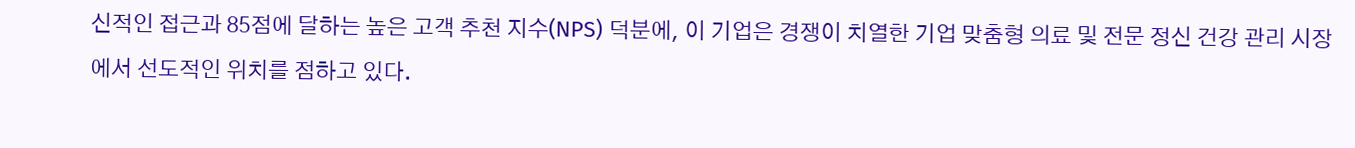신적인 접근과 85점에 달하는 높은 고객 추천 지수(NPS) 덕분에, 이 기업은 경쟁이 치열한 기업 맞춤형 의료 및 전문 정신 건강 관리 시장에서 선도적인 위치를 점하고 있다.